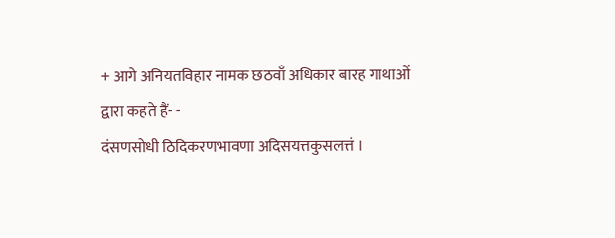+ आगे अनियतविहार नामक छठवाँ अधिकार बारह गाथाओं द्वारा कहते हैं- -
दंसणसोधी ठिदिकरणभावणा अदिसयत्तकुसलत्तं ।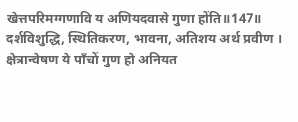खेत्तपरिमग्गणावि य अणियदवासे गुणा होंति॥147॥
दर्शविशुद्धि, स्थितिकरण, भावना, अतिशय अर्थ प्रवीण ।
क्षेत्रान्वेषण ये पाँचों गुण हो अनियत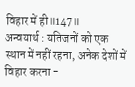विहार में ही॥147॥
अन्वयार्थ : यतिजनों को एक स्थान में नहीं रहना, अनेक देशों में विहार करना -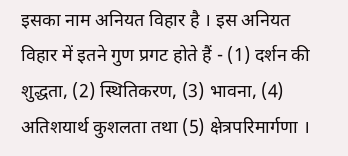इसका नाम अनियत विहार है । इस अनियत विहार में इतने गुण प्रगट होते हैं - (1) दर्शन की शुद्धता, (2) स्थितिकरण, (3) भावना, (4) अतिशयार्थ कुशलता तथा (5) क्षेत्रपरिमार्गणा ।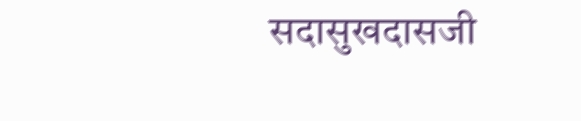सदासुखदासजी